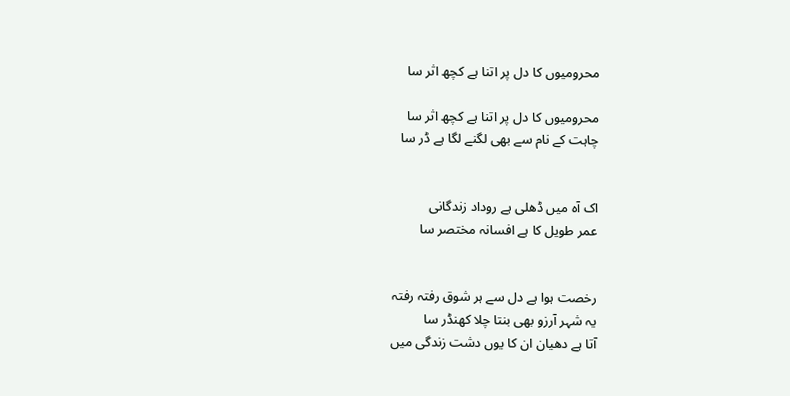محرومیوں کا دل پر اتنا ہے کچھ اثر سا

محرومیوں کا دل پر اتنا ہے کچھ اثر سا
چاہت کے نام سے بھی لگنے لگا ہے ڈر سا


اک آہ میں ڈھلی ہے روداد زندگانی
عمر طویل کا ہے افسانہ مختصر سا


رخصت ہوا ہے دل سے ہر شوق رفتہ رفتہ
یہ شہر آرزو بھی بنتا چلا کھنڈر سا
آتا ہے دھیان ان کا یوں دشت زندگی میں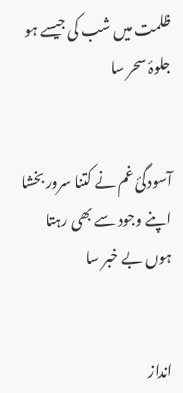ظلمت میں شب کی جیسے ہو جلوۂ سحر سا


آسودگئ غم نے کتنا سرور بخشا
اپنے وجود سے بھی رہتا ہوں بے خبر سا


انداز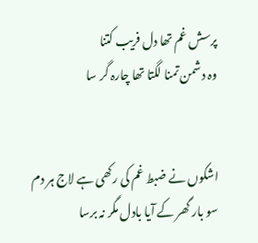پرسش‌‌ غم تھا دل فریب کتنا
وہ دشمن تمنا لگتا تھا چارہ گر سا


اشکوں نے ضبط غم کی رکھی ہے لاج ہر دم
سو بار گھر کے آیا بادل مگر نہ برسا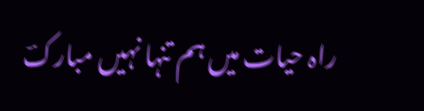راہ حیات میں ہم تنہا نہیں مبارکؔ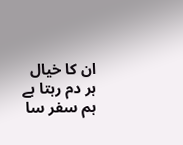ان کا خیال ہر دم رہتا ہے ہم سفر سا